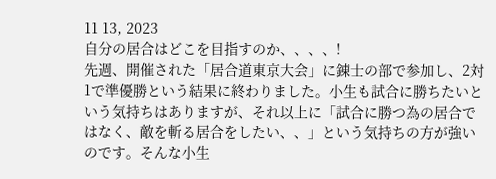11 13, 2023
自分の居合はどこを目指すのか、、、、!
先週、開催された「居合道東京大会」に錬士の部で参加し、2対1で準優勝という結果に終わりました。小生も試合に勝ちたいという気持ちはありますが、それ以上に「試合に勝つ為の居合ではなく、敵を斬る居合をしたい、、」という気持ちの方が強いのです。そんな小生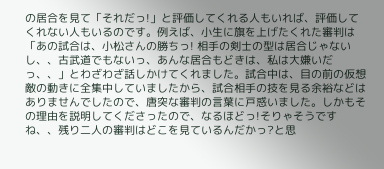の居合を見て「それだっ!」と評価してくれる人もいれば、評価してくれない人もいるのです。例えば、小生に旗を上げたくれた審判は「あの試合は、小松さんの勝ちっ! 相手の剣士の型は居合じゃないし、、古武道でもないっ、あんな居合もどきは、私は大嫌いだっ、、」とわざわざ話しかけてくれました。試合中は、目の前の仮想敵の動きに全集中していましたから、試合相手の技を見る余裕などはありませんでしたので、唐突な審判の言葉に戸惑いました。しかもその理由を説明してくださったので、なるほどっ!そりゃそうですね、、残り二人の審判はどこを見ているんだかっ?と思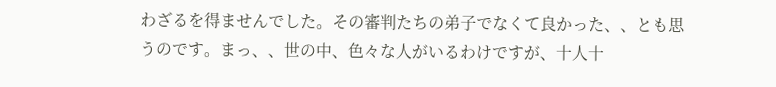わざるを得ませんでした。その審判たちの弟子でなくて良かった、、とも思うのです。まっ、、世の中、色々な人がいるわけですが、十人十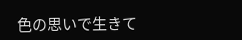色の思いで生きて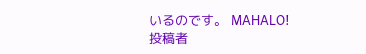いるのです。 MAHALO!
投稿者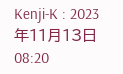Kenji-K : 2023年11月13日 08:20